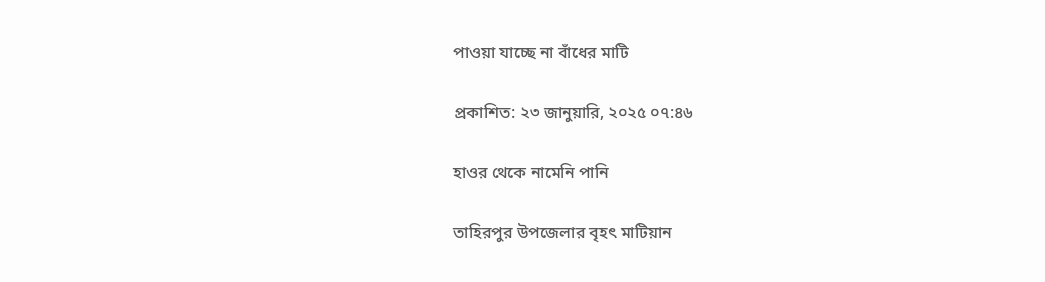পাওয়া যাচ্ছে না বাঁধের মাটি

প্রকাশিত: ২৩ জানুয়ারি, ২০২৫ ০৭:৪৬

হাওর থেকে নামেনি পানি

তাহিরপুর উপজেলার বৃহৎ মাটিয়ান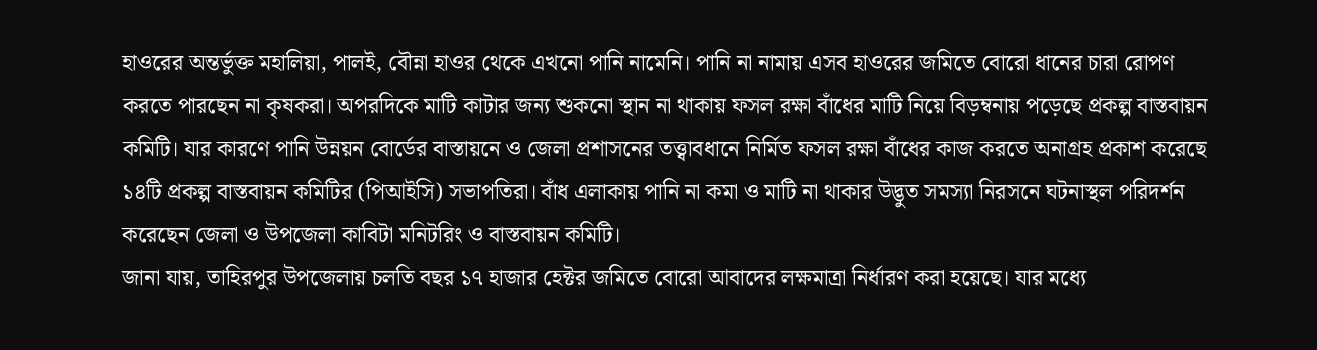হাওরের অন্তর্ভুক্ত মহালিয়া, পালই, বৌন্না হাওর থেকে এখনো পানি নামেনি। পানি না নামায় এসব হাওরের জমিতে বোরো ধানের চারা রোপণ করতে পারছেন না কৃষকরা। অপরদিকে মাটি কাটার জন্য শুকনো স্থান না থাকায় ফসল রক্ষা বাঁধের মাটি নিয়ে বিড়ম্বনায় পড়েছে প্রকল্প বাস্তবায়ন কমিটি। যার কারণে পানি উন্নয়ন বোর্ডের বাস্তায়নে ও জেলা প্রশাসনের তত্ত্বাবধানে নির্মিত ফসল রক্ষা বাঁধের কাজ করতে অনাগ্রহ প্রকাশ করেছে ১৪টি প্রকল্প বাস্তবায়ন কমিটির (পিআইসি) সভাপতিরা। বাঁধ এলাকায় পানি না কমা ও মাটি না থাকার উদ্ভুত সমস্যা নিরসনে ঘটনাস্থল পরিদর্শন করেছেন জেলা ও উপজেলা কাবিটা মনিটরিং ও বাস্তবায়ন কমিটি।
জানা যায়, তাহিরপুর উপজেলায় চলতি বছর ১৭ হাজার হেক্টর জমিতে বোরো আবাদের লক্ষমাত্রা নির্ধারণ করা হয়েছে। যার মধ্যে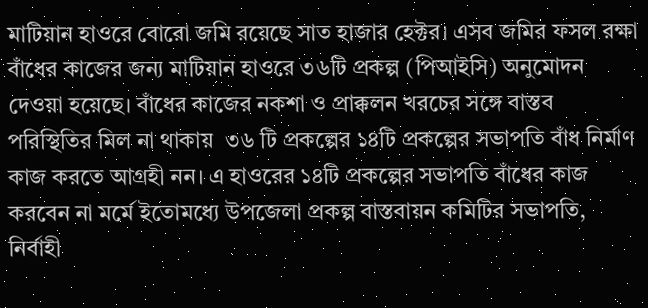মাটিয়ান হাওরে বোরো জমি রয়েছে সাত হাজার হেক্টর। এসব জমির ফসল রক্ষা বাঁধের কাজের জন্য মাটিয়ান হাওরে ৩৬টি প্রকল্প (পিআইসি) অনুমোদন দেওয়া হয়েছে। বাঁধের কাজের নকশা ও প্রাক্কলন খরচের সঙ্গে বাস্তব পরিস্থিতির মিল না থাকায়  ৩৬ টি প্রকল্পের ১৪টি প্রকল্পের সভাপতি বাঁধ নির্মাণ কাজ করতে আগ্রহী নন। এ হাওরের ১৪টি প্রকল্পের সভাপতি বাঁধের কাজ করবেন না মর্মে ইতোমধ্যে উপজেলা প্রকল্প বাস্তবায়ন কমিটির সভাপতি, নির্বাহী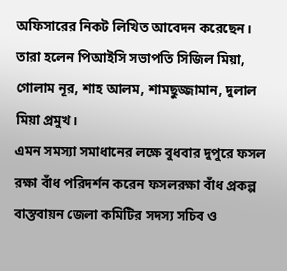অফিসারের নিকট লিখিত আবেদন করেছেন। তারা হলেন পিআইসি সভাপতি সিজিল মিয়া, গোলাম নূর, শাহ আলম, শামছুজ্জামান, দুলাল মিয়া প্রমুখ।
এমন সমস্যা সমাধানের লক্ষে বুধবার দুপুরে ফসল রক্ষা বাঁধ পরিদর্শন করেন ফসলরক্ষা বাঁধ প্রকল্প বাস্তবায়ন জেলা কমিটির সদস্য সচিব ও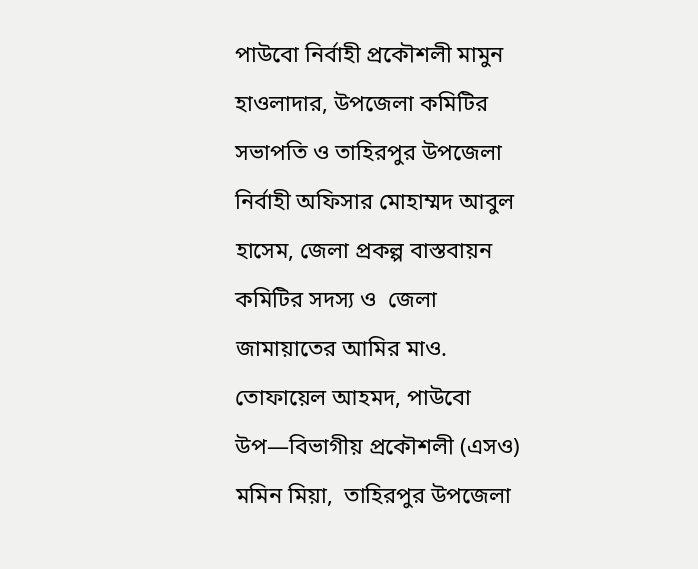পাউবো নির্বাহী প্রকৌশলী মামুন হাওলাদার, উপজেলা কমিটির সভাপতি ও তাহিরপুর উপজেলা নির্বাহী অফিসার মোহাম্মদ আবুল হাসেম, জেলা প্রকল্প বাস্তবায়ন কমিটির সদস্য ও  জেলা জামায়াতের আমির মাও. তোফায়েল আহমদ, পাউবো উপ—বিভাগীয় প্রকৌশলী (এসও) মমিন মিয়া,  তাহিরপুর উপজেলা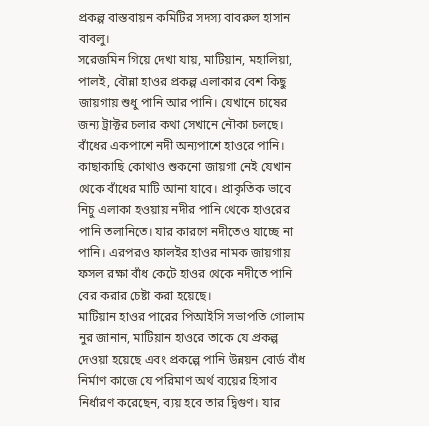প্রকল্প বাস্তবায়ন কমিটির সদস্য বাবরুল হাসান বাবলু।
সরেজমিন গিয়ে দেখা যায়, মাটিয়ান, মহালিয়া, পালই, বৌন্না হাওর প্রকল্প এলাকার বেশ কিছু জায়গায় শুধু পানি আর পানি। যেখানে চাষের জন্য ট্রাক্টর চলার কথা সেখানে নৌকা চলছে। বাঁধের একপাশে নদী অন্যপাশে হাওরে পানি। কাছাকাছি কোথাও শুকনো জায়গা নেই যেখান থেকে বাঁধের মাটি আনা যাবে। প্রাকৃতিক ভাবে নিচু এলাকা হওয়ায় নদীর পানি থেকে হাওরের পানি তলানিতে। যার কারণে নদীতেও যাচ্ছে না পানি। এরপরও ফালইর হাওর নামক জায়গায় ফসল রক্ষা বাঁধ কেটে হাওর থেকে নদীতে পানি বের করার চেষ্টা করা হয়েছে।
মাটিয়ান হাওর পারের পিআইসি সভাপতি গোলাম নুর জানান, মাটিয়ান হাওরে তাকে যে প্রকল্প দেওয়া হয়েছে এবং প্রকল্পে পানি উন্নয়ন বোর্ড বাঁধ নির্মাণ কাজে যে পরিমাণ অর্থ ব্যয়ের হিসাব নির্ধারণ করেছেন, ব্যয় হবে তার দ্বিগুণ। যার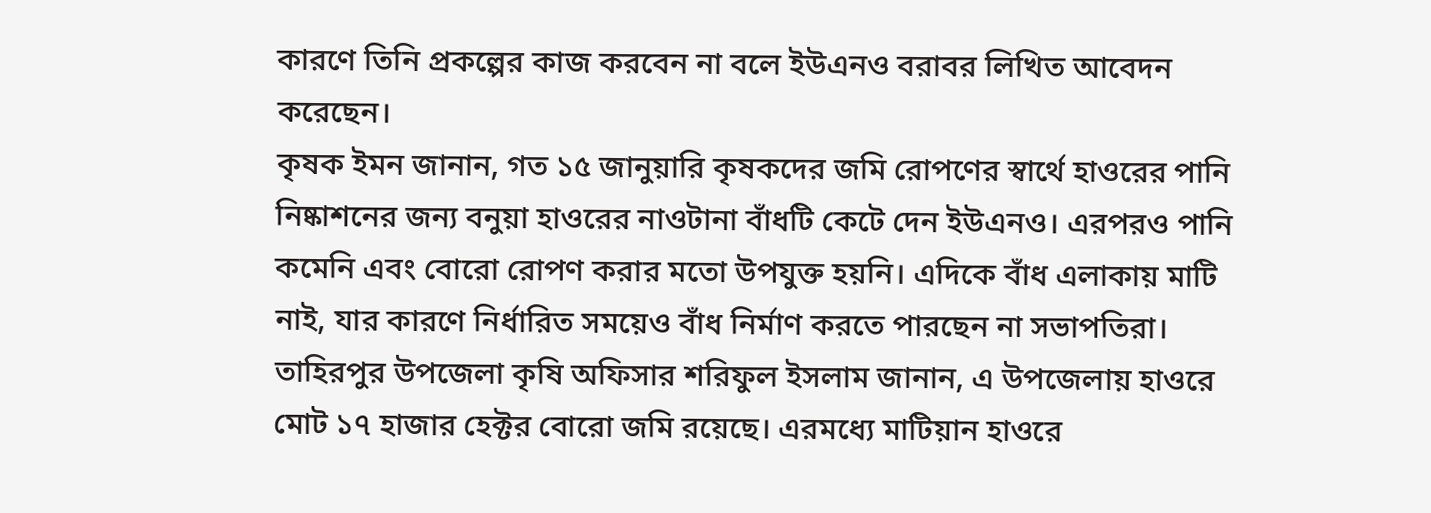কারণে তিনি প্রকল্পের কাজ করবেন না বলে ইউএনও বরাবর লিখিত আবেদন করেছেন।
কৃষক ইমন জানান, গত ১৫ জানুয়ারি কৃষকদের জমি রোপণের স্বার্থে হাওরের পানি নিষ্কাশনের জন্য বনুয়া হাওরের নাওটানা বাঁধটি কেটে দেন ইউএনও। এরপরও পানি কমেনি এবং বোরো রোপণ করার মতো উপযুক্ত হয়নি। এদিকে বাঁধ এলাকায় মাটি নাই, যার কারণে নির্ধারিত সময়েও বাঁধ নির্মাণ করতে পারছেন না সভাপতিরা।
তাহিরপুর উপজেলা কৃষি অফিসার শরিফুল ইসলাম জানান, এ উপজেলায় হাওরে মোট ১৭ হাজার হেক্টর বোরো জমি রয়েছে। এরমধ্যে মাটিয়ান হাওরে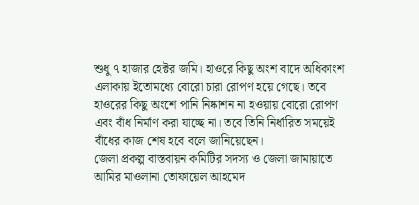শুধু ৭ হাজার হেক্টর জমি। হাওরে কিছু অংশ বাদে অধিকাংশ এলাকায় ইতোমধ্যে বোরো চারা রোপণ হয়ে গেছে। তবে হাওরের কিছু অংশে পানি নিষ্কাশন না হওয়ায় বোরো রোপণ এবং বাঁধ নির্মাণ করা যাচ্ছে না। তবে তিনি নির্ধারিত সময়েই বাঁধের কাজ শেষ হবে বলে জানিয়েছেন।
জেলা প্রকল্প বাস্তবায়ন কমিটির সদস্য ও জেলা জামায়াতে আমির মাওলানা তোফায়েল আহমেদ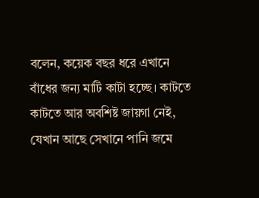বলেন, কয়েক বছর ধরে এখানে বাঁধের জন্য মাটি কাটা হচ্ছে। কাটতে কাটতে আর অবশিষ্ট জায়গা নেই, যেখান আছে সেখানে পানি জমে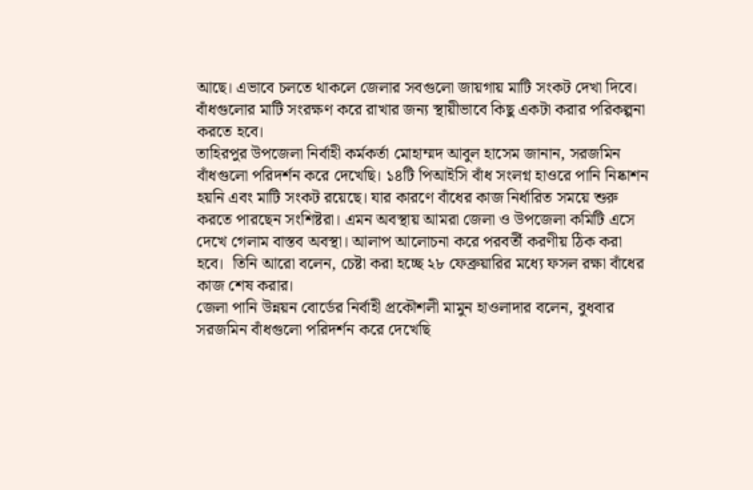আছে। এভাবে চলতে থাকলে জেলার সবগুলো জায়গায় মাটি সংকট দেখা দিবে। বাঁধগুলোর মাটি সংরক্ষণ করে রাখার জন্য স্থায়ীভাবে কিছু একটা করার পরিকল্পনা করতে হবে।
তাহিরপুর উপজেলা নির্বাহী কর্মকর্তা মোহাম্মদ আবুল হাসেম জানান, সরজমিন বাঁধগুলো পরিদর্শন করে দেখেছি। ১৪টি পিআইসি বাঁধ সংলগ্ন হাওরে পানি নিষ্কাশন হয়নি এবং মাটি সংকট রয়েছে। যার কারণে বাঁধের কাজ নির্ধারিত সময়ে শুরু করতে পারছেন সংশিষ্টরা। এমন অবস্থায় আমরা জেলা ও উপজেলা কমিটি এসে দেখে গেলাম বাস্তব অবস্থা। আলাপ আলোচনা করে পরবর্তী করণীয় ঠিক করা হবে।  তিনি আরো বলেন, চেষ্টা করা হচ্ছে ২৮ ফেব্রুয়ারির মধ্যে ফসল রক্ষা বাঁধের কাজ শেষ করার।
জেলা পানি উন্নয়ন বোর্ডের নির্বাহী প্রকৌশলী মামুন হাওলাদার বলেন, বুধবার সরজমিন বাঁধগুলো পরিদর্শন করে দেখেছি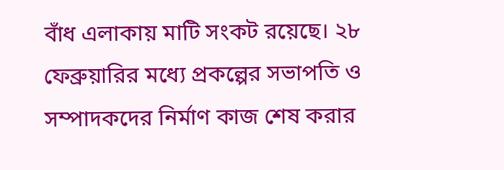বাঁধ এলাকায় মাটি সংকট রয়েছে। ২৮ ফেব্রুয়ারির মধ্যে প্রকল্পের সভাপতি ও সম্পাদকদের নির্মাণ কাজ শেষ করার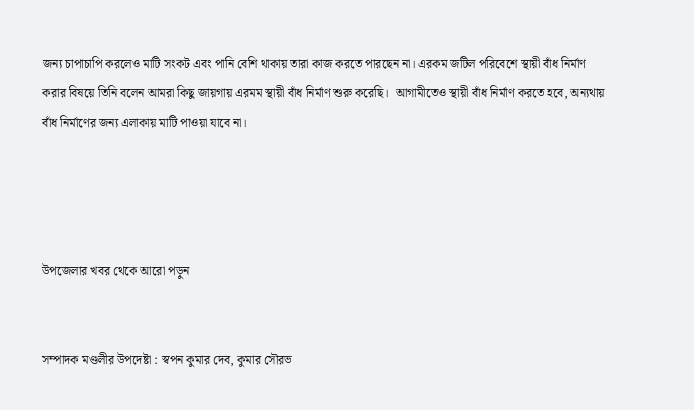জন্য চাপাচাপি করলেও মাটি সংকট এবং পানি বেশি থাকায় তারা কাজ করতে পারছেন না। এরকম জটিল পরিবেশে স্থায়ী বাঁধ নির্মাণ করার বিষয়ে তিনি বলেন আমরা কিছু জায়গায় এরমম স্থায়ী বাঁধ নির্মাণ শুরু করেছি।  আগামীতেও স্থায়ী বাঁধ নির্মাণ করতে হবে, অন্যথায় বাঁধ নির্মাণের জন্য এলাকায় মাটি পাওয়া যাবে না।




উপজেলার খবর থেকে আরো পড়ুন


সম্পাদক মণ্ডলীর উপদেষ্টা : স্বপন কুমার দেব, কুমার সৌরভ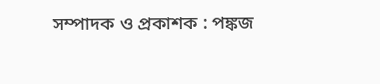সম্পাদক ও প্রকাশক : পঙ্কজ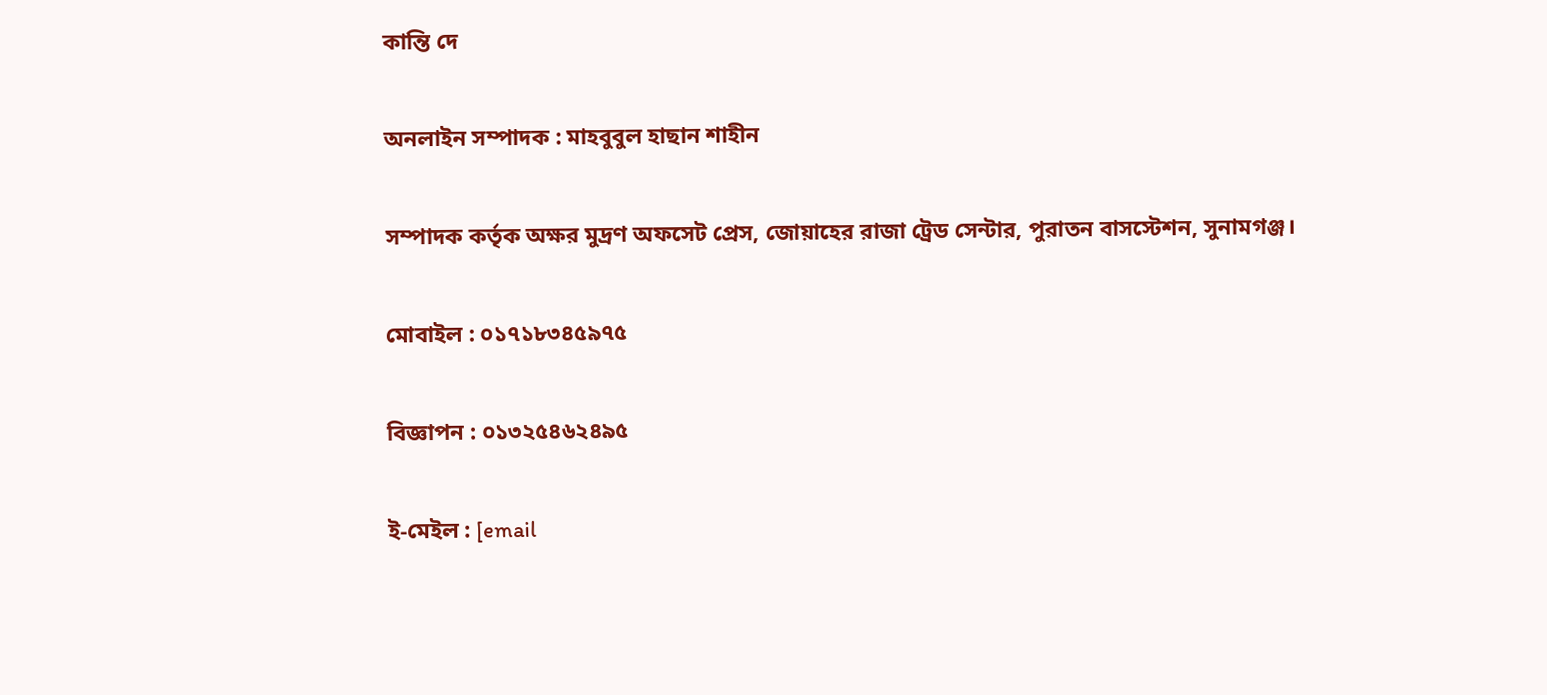কান্তি দে

অনলাইন সম্পাদক : মাহবুবুল হাছান শাহীন

সম্পাদক কর্তৃক অক্ষর মুদ্রণ অফসেট প্রেস, জোয়াহের রাজা ট্রেড সেন্টার, পুরাতন বাসস্টেশন, সুনামগঞ্জ।

মোবাইল : ০১৭১৮৩৪৫৯৭৫

বিজ্ঞাপন : ০১৩২৫৪৬২৪৯৫

ই-মেইল : [email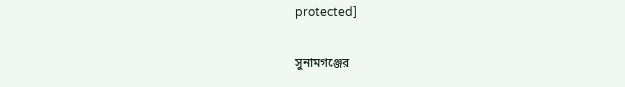protected]

সুনামগঞ্জের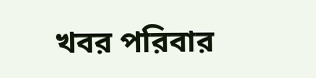খবর পরিবার